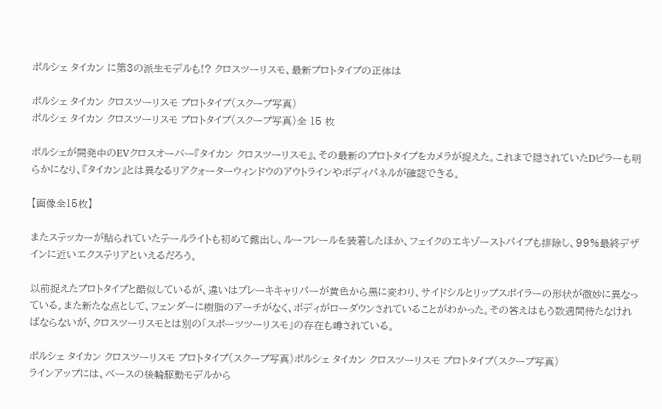ポルシェ タイカン に第3の派生モデルも!? クロスツーリスモ、最新プロトタイプの正体は

ポルシェ タイカン クロスツーリスモ プロトタイプ(スクープ写真)
ポルシェ タイカン クロスツーリスモ プロトタイプ(スクープ写真)全 15 枚

ポルシェが開発中のEVクロスオーバー『タイカン クロスツーリスモ』、その最新のプロトタイプをカメラが捉えた。これまで隠されていたDピラーも明らかになり、『タイカン』とは異なるリアクォーターウィンドウのアウトラインやボディパネルが確認できる。

【画像全15枚】

またステッカーが貼られていたテールライトも初めて露出し、ルーフレールを装着したほか、フェイクのエキゾーストパイプも排除し、99%最終デザインに近いエクステリアといえるだろう。

以前捉えたプロトタイプと酷似しているが、違いはブレーキキャリパーが黄色から黒に変わり、サイドシルとリップスポイラーの形状が微妙に異なっている。また新たな点として、フェンダーに樹脂のアーチがなく、ボディがローダウンされていることがわかった。その答えはもう数週間待たなければならないが、クロスツーリスモとは別の「スポーツツーリスモ」の存在も噂されている。

ポルシェ タイカン クロスツーリスモ プロトタイプ(スクープ写真)ポルシェ タイカン クロスツーリスモ プロトタイプ(スクープ写真)
ラインアップには、ベースの後輪駆動モデルから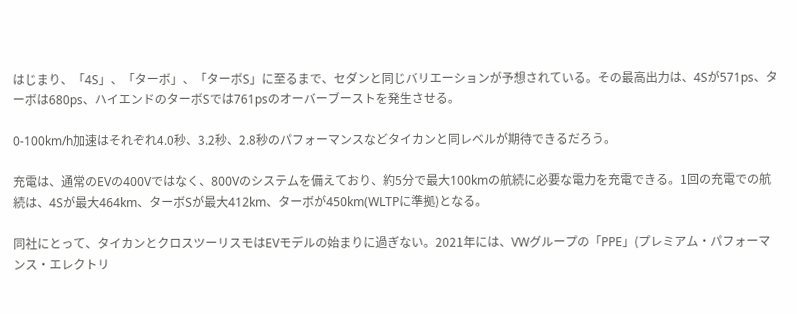はじまり、「4S」、「ターボ」、「ターボS」に至るまで、セダンと同じバリエーションが予想されている。その最高出力は、4Sが571ps、ターボは680ps、ハイエンドのターボSでは761psのオーバーブーストを発生させる。

0-100km/h加速はそれぞれ4.0秒、3.2秒、2.8秒のパフォーマンスなどタイカンと同レベルが期待できるだろう。

充電は、通常のEVの400Vではなく、800Vのシステムを備えており、約5分で最大100kmの航続に必要な電力を充電できる。1回の充電での航続は、4Sが最大464km、ターボSが最大412km、ターボが450km(WLTPに準拠)となる。

同社にとって、タイカンとクロスツーリスモはEVモデルの始まりに過ぎない。2021年には、VWグループの「PPE」(プレミアム・パフォーマンス・エレクトリ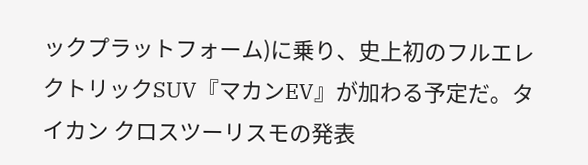ックプラットフォーム)に乗り、史上初のフルエレクトリックSUV『マカンEV』が加わる予定だ。タイカン クロスツーリスモの発表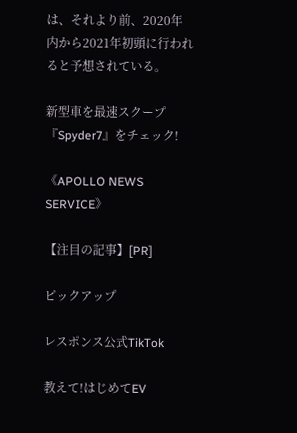は、それより前、2020年内から2021年初頭に行われると予想されている。

新型車を最速スクープ『Spyder7』をチェック!

《APOLLO NEWS SERVICE》

【注目の記事】[PR]

ピックアップ

レスポンス公式TikTok

教えて!はじめてEV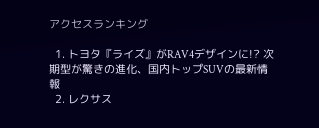アクセスランキング

  1. トヨタ『ライズ』がRAV4デザインに!? 次期型が驚きの進化、国内トップSUVの最新情報
  2. レクサス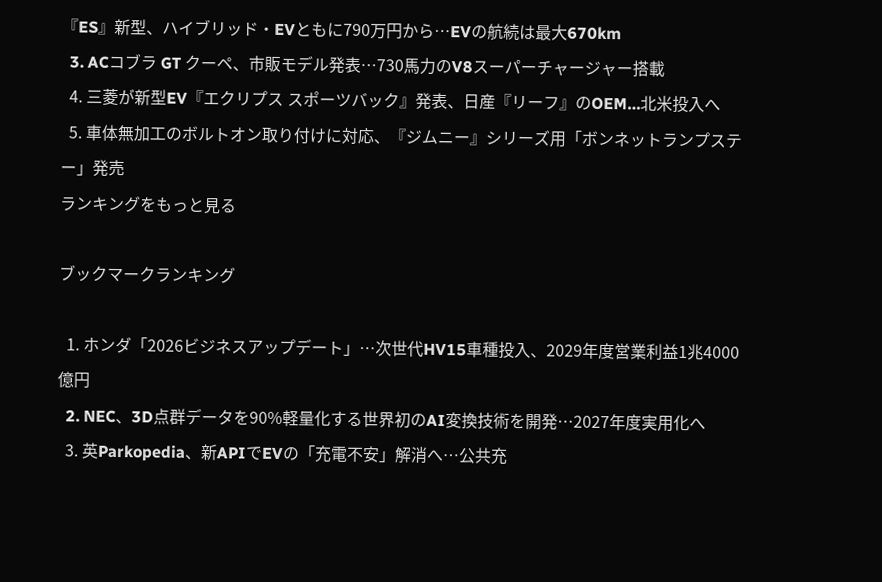『ES』新型、ハイブリッド・EVともに790万円から…EVの航続は最大670km
  3. ACコブラ GT クーペ、市販モデル発表…730馬力のV8スーパーチャージャー搭載
  4. 三菱が新型EV『エクリプス スポーツバック』発表、日産『リーフ』のOEM…北米投入へ
  5. 車体無加工のボルトオン取り付けに対応、『ジムニー』シリーズ用「ボンネットランプステー」発売
ランキングをもっと見る

ブックマークランキング

  1. ホンダ「2026ビジネスアップデート」…次世代HV15車種投入、2029年度営業利益1兆4000億円
  2. NEC、3D点群データを90%軽量化する世界初のAI変換技術を開発…2027年度実用化へ
  3. 英Parkopedia、新APIでEVの「充電不安」解消へ…公共充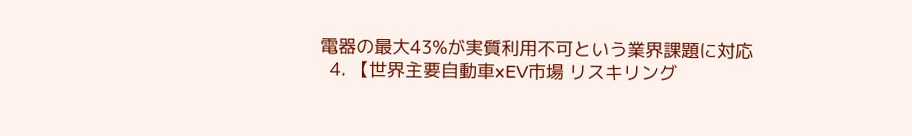電器の最大43%が実質利用不可という業界課題に対応
  4. 【世界主要自動車xEV市場 リスキリング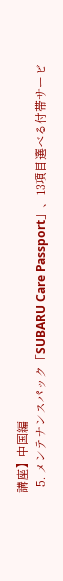講座】中国編
  5. メンテナンスパック「SUBARU Care Passport」、13項目選べる付帯サービ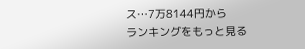ス…7万8144円から
ランキングをもっと見る